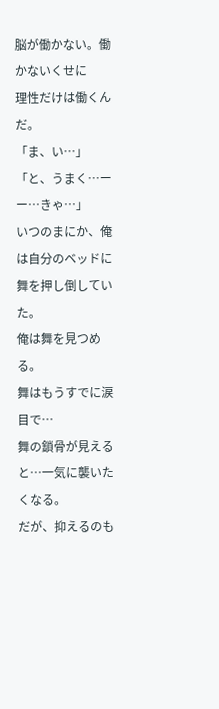脳が働かない。働かないくせに
理性だけは働くんだ。
「ま、い…」
「と、うまく…ーー…きゃ…」
いつのまにか、俺は自分のベッドに
舞を押し倒していた。
俺は舞を見つめる。
舞はもうすでに涙目で…
舞の鎖骨が見えると…一気に襲いたくなる。
だが、抑えるのも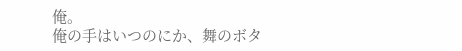俺。
俺の手はいつのにか、舞のボタ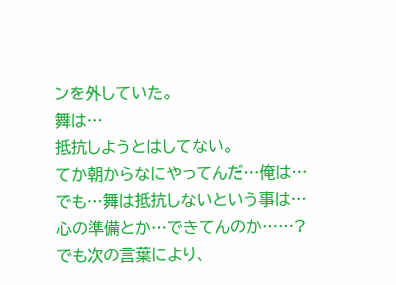ンを外していた。
舞は…
抵抗しようとはしてない。
てか朝からなにやってんだ…俺は…
でも…舞は抵抗しないという事は…
心の準備とか…できてんのか……?
でも次の言葉により、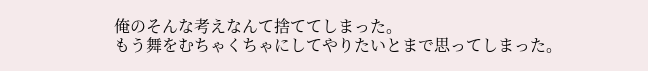俺のそんな考えなんて捨ててしまった。
もう舞をむちゃくちゃにしてやりたいとまで思ってしまった。